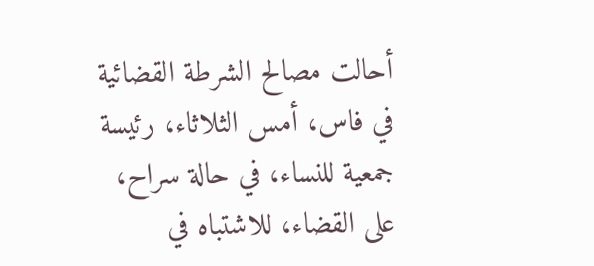أحالت مصالح الشرطة القضائية في فاس، أمس الثلاثاء، رئيسة جمعية للنساء، في حالة سراح، على القضاء، للاشتباه في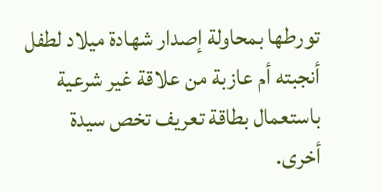تورطها بمحاولة إصدار شهادة ميلاد لطفل أنجبته أم عازبة من علاقة غير شرعية باستعمال بطاقة تعريف تخص سيدة أخرى.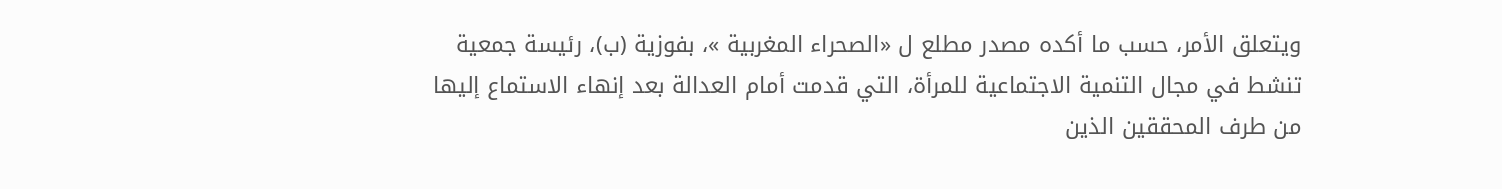ويتعلق الأمر، حسب ما أكده مصدر مطلع ل «الصحراء المغربية »، بفوزية (ب)، رئيسة جمعية تنشط في مجال التنمية الاجتماعية للمرأة، التي قدمت أمام العدالة بعد إنهاء الاستماع إليها من طرف المحققين الذين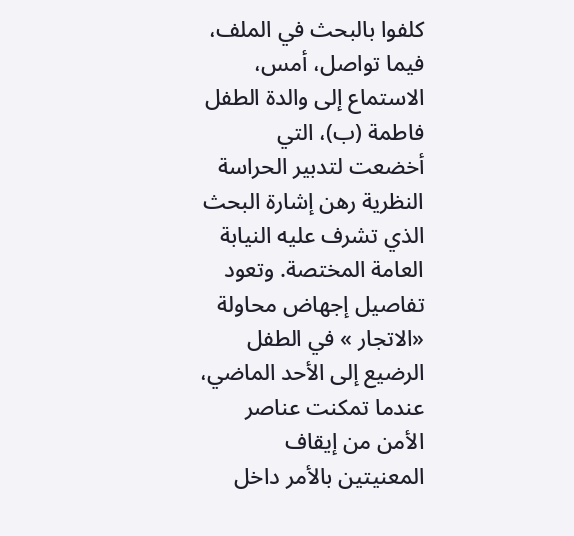كلفوا بالبحث في الملف، فيما تواصل، أمس، الاستماع إلى والدة الطفل فاطمة (ب)، التي أخضعت لتدبير الحراسة النظرية رهن إشارة البحث الذي تشرف عليه النيابة
العامة المختصة. وتعود تفاصيل إجهاض محاولة «الاتجار » في الطفل الرضيع إلى الأحد الماضي، عندما تمكنت عناصر الأمن من إيقاف المعنيتين بالأمر داخل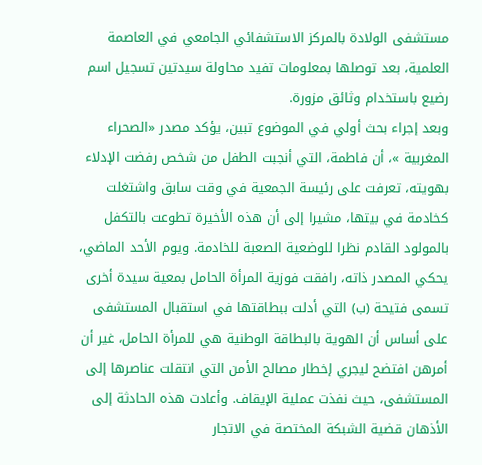مستشفى الولادة بالمركز الاستشفائي الجامعي في العاصمة العلمية، بعد توصلها بمعلومات تفيد محاولة سيدتين تسجيل اسم رضيع باستخدام وثائق مزورة.
وبعد إجراء بحث أولي في الموضوع تبين، يؤكد مصدر «الصحراء المغربية »، أن فاطمة، التي أنجبت الطفل من شخص رفضت الإدلاء بهويته، تعرفت على رئيسة الجمعية في وقت سابق واشتغلت كخادمة في بيتها، مشيرا إلى أن هذه الأخيرة تطوعت بالتكفل بالمولود القادم نظرا للوضعية الصعبة للخادمة. ويوم الأحد الماضي، يحكي المصدر ذاته، رافقت فوزية المرأة الحامل بمعية سيدة أخرى تسمى فتيحة (ب) التي أدلت ببطاقتها في استقبال المستشفى على أساس أن الهوية بالبطاقة الوطنية هي للمرأة الحامل، غير أن أمرهن افتضح ليجري إخطار مصالح الأمن التي انتقلت عناصرها إلى المستشفى، حيث نفذت عملية الإيقاف. وأعادت هذه الحادثة إلى الأذهان قضية الشبكة المختصة في الاتجار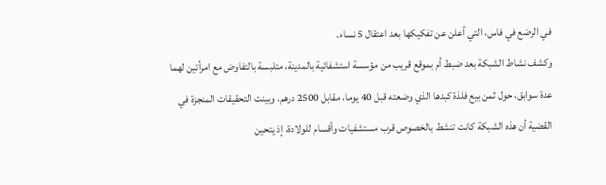في الرضع في فاس، التي أعلن عن تفكيكها بعد اعتقال 5 نساء.
وكشف نشاط الشبكة بعد ضبط أم بموقع قريب من مؤسسة استشفائية بالمدينة، متلبسة بالتفاوض مع امرأتين لهما عدة سوابق، حول ثمن بيع فلذة كبدها الذي وضعته قبل 40 يوما، مقابل 2500 درهم. وبينت التحقيقات المنجزة في القضية أن هذه الشبكة كانت تنشط بالخصوص قرب مستشفيات وأقسام للولادة، إذ يتحين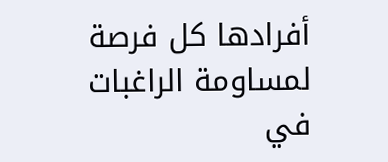أفرادها كل فرصة لمساومة الراغبات في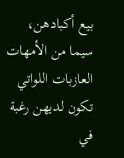بيع أكبادهن، سيما من الأمهات العازبات اللواتي تكون لديهن رغبة في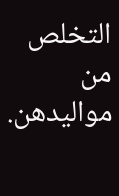التخلص من مواليدهن.